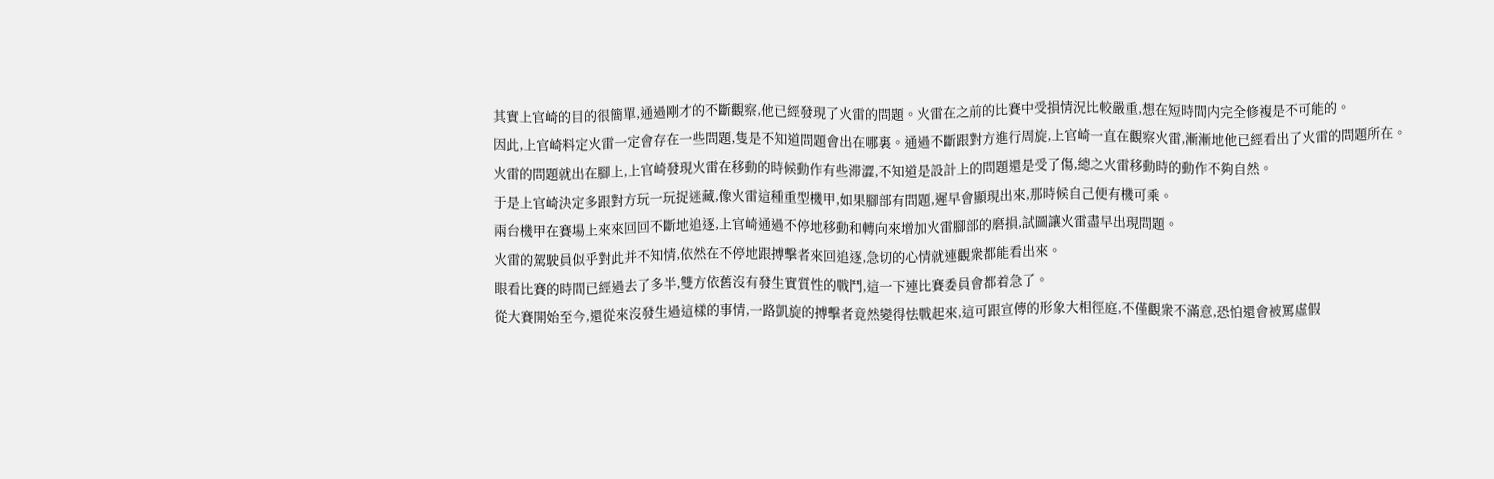其實上官崎的目的很簡單,通過剛才的不斷觀察,他已經發現了火雷的問題。火雷在之前的比賽中受損情況比較嚴重,想在短時間内完全修複是不可能的。
因此,上官崎料定火雷一定會存在一些問題,隻是不知道問題會出在哪裏。通過不斷跟對方進行周旋,上官崎一直在觀察火雷,漸漸地他已經看出了火雷的問題所在。
火雷的問題就出在腳上,上官崎發現火雷在移動的時候動作有些滞澀,不知道是設計上的問題還是受了傷,總之火雷移動時的動作不夠自然。
于是上官崎決定多跟對方玩一玩捉迷藏,像火雷這種重型機甲,如果腳部有問題,遲早會顯現出來,那時候自己便有機可乘。
兩台機甲在賽場上來來回回不斷地追逐,上官崎通過不停地移動和轉向來增加火雷腳部的磨損,試圖讓火雷盡早出現問題。
火雷的駕駛員似乎對此并不知情,依然在不停地跟搏擊者來回追逐,急切的心情就連觀衆都能看出來。
眼看比賽的時間已經過去了多半,雙方依舊沒有發生實質性的戰鬥,這一下連比賽委員會都着急了。
從大賽開始至今,還從來沒發生過這樣的事情,一路凱旋的搏擊者竟然變得怯戰起來,這可跟宣傳的形象大相徑庭,不僅觀衆不滿意,恐怕還會被罵虛假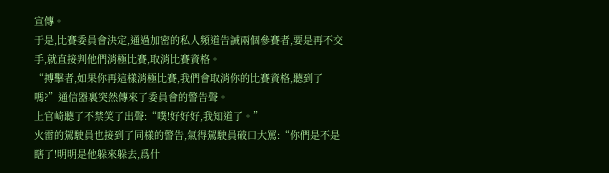宣傳。
于是,比賽委員會決定,通過加密的私人頻道告誡兩個參賽者,要是再不交手,就直接判他們消極比賽,取消比賽資格。
“搏擊者,如果你再這樣消極比賽,我們會取消你的比賽資格,聽到了嗎?”通信器裏突然傳來了委員會的警告聲。
上官崎聽了不禁笑了出聲:“噗!好好好,我知道了。”
火雷的駕駛員也接到了同樣的警告,氣得駕駛員破口大罵:“你們是不是瞎了!明明是他躲來躲去,爲什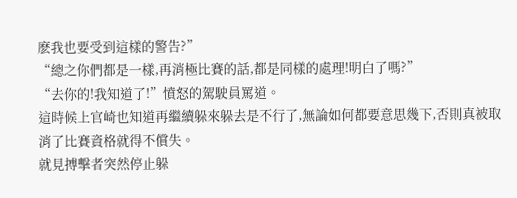麽我也要受到這樣的警告?”
“總之你們都是一樣,再消極比賽的話,都是同樣的處理!明白了嗎?”
“去你的!我知道了!”憤怒的駕駛員罵道。
這時候上官崎也知道再繼續躲來躲去是不行了,無論如何都要意思幾下,否則真被取消了比賽資格就得不償失。
就見搏擊者突然停止躲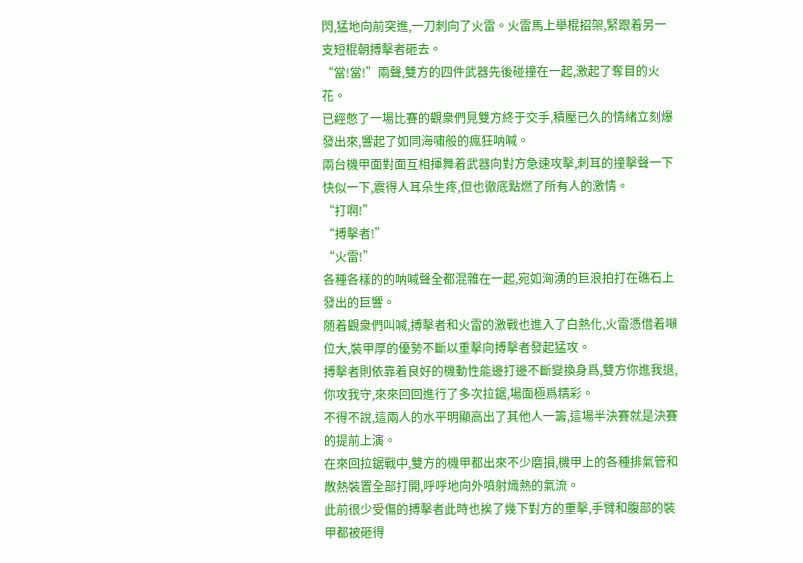閃,猛地向前突進,一刀刺向了火雷。火雷馬上舉棍招架,緊跟着另一支短棍朝搏擊者砸去。
“當!當!”兩聲,雙方的四件武器先後碰撞在一起,激起了奪目的火花。
已經憋了一場比賽的觀衆們見雙方終于交手,積壓已久的情緒立刻爆發出來,響起了如同海嘯般的瘋狂呐喊。
兩台機甲面對面互相揮舞着武器向對方急速攻擊,刺耳的撞擊聲一下快似一下,震得人耳朵生疼,但也徹底點燃了所有人的激情。
“打啊!”
“搏擊者!”
“火雷!”
各種各樣的的呐喊聲全都混雜在一起,宛如洶湧的巨浪拍打在礁石上發出的巨響。
随着觀衆們叫喊,搏擊者和火雷的激戰也進入了白熱化,火雷憑借着噸位大,裝甲厚的優勢不斷以重擊向搏擊者發起猛攻。
搏擊者則依靠着良好的機動性能邊打邊不斷變換身爲,雙方你進我退,你攻我守,來來回回進行了多次拉鋸,場面極爲精彩。
不得不說,這兩人的水平明顯高出了其他人一籌,這場半決賽就是決賽的提前上演。
在來回拉鋸戰中,雙方的機甲都出來不少磨損,機甲上的各種排氣管和散熱裝置全部打開,呼呼地向外噴射熾熱的氣流。
此前很少受傷的搏擊者此時也挨了幾下對方的重擊,手臂和腹部的裝甲都被砸得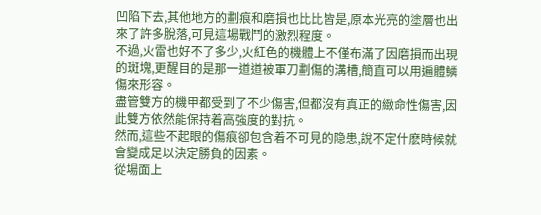凹陷下去,其他地方的劃痕和磨損也比比皆是,原本光亮的塗層也出來了許多脫落,可見這場戰鬥的激烈程度。
不過,火雷也好不了多少,火紅色的機體上不僅布滿了因磨損而出現的斑塊,更醒目的是那一道道被軍刀劃傷的溝槽,簡直可以用遍體鱗傷來形容。
盡管雙方的機甲都受到了不少傷害,但都沒有真正的緻命性傷害,因此雙方依然能保持着高強度的對抗。
然而,這些不起眼的傷痕卻包含着不可見的隐患,說不定什麽時候就會變成足以決定勝負的因素。
從場面上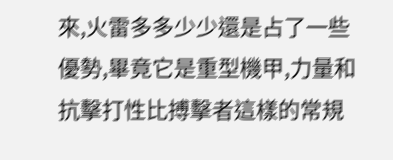來,火雷多多少少還是占了一些優勢,畢竟它是重型機甲,力量和抗擊打性比搏擊者這樣的常規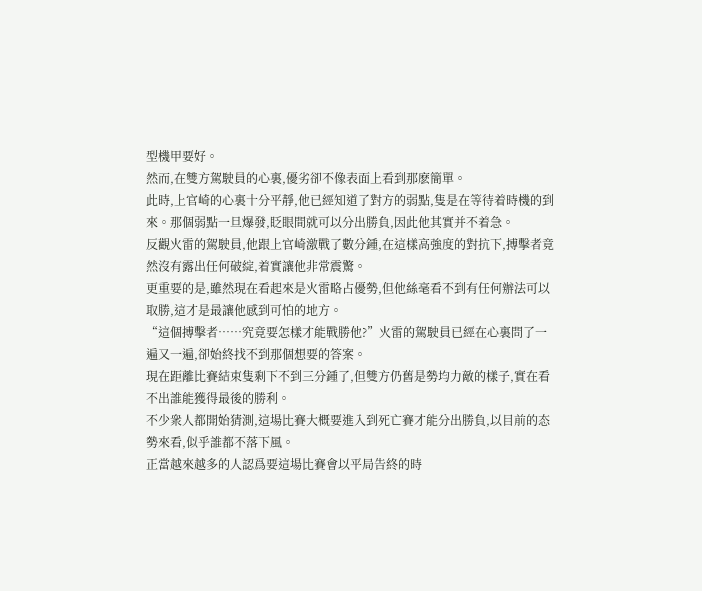型機甲要好。
然而,在雙方駕駛員的心裏,優劣卻不像表面上看到那麽簡單。
此時,上官崎的心裏十分平靜,他已經知道了對方的弱點,隻是在等待着時機的到來。那個弱點一旦爆發,眨眼間就可以分出勝負,因此他其實并不着急。
反觀火雷的駕駛員,他跟上官崎激戰了數分鍾,在這樣高強度的對抗下,搏擊者竟然沒有露出任何破綻,着實讓他非常震驚。
更重要的是,雖然現在看起來是火雷略占優勢,但他絲毫看不到有任何辦法可以取勝,這才是最讓他感到可怕的地方。
“這個搏擊者……究竟要怎樣才能戰勝他?”火雷的駕駛員已經在心裏問了一遍又一遍,卻始終找不到那個想要的答案。
現在距離比賽結束隻剩下不到三分鍾了,但雙方仍舊是勢均力敵的樣子,實在看不出誰能獲得最後的勝利。
不少衆人都開始猜測,這場比賽大概要進入到死亡賽才能分出勝負,以目前的态勢來看,似乎誰都不落下風。
正當越來越多的人認爲要這場比賽會以平局告終的時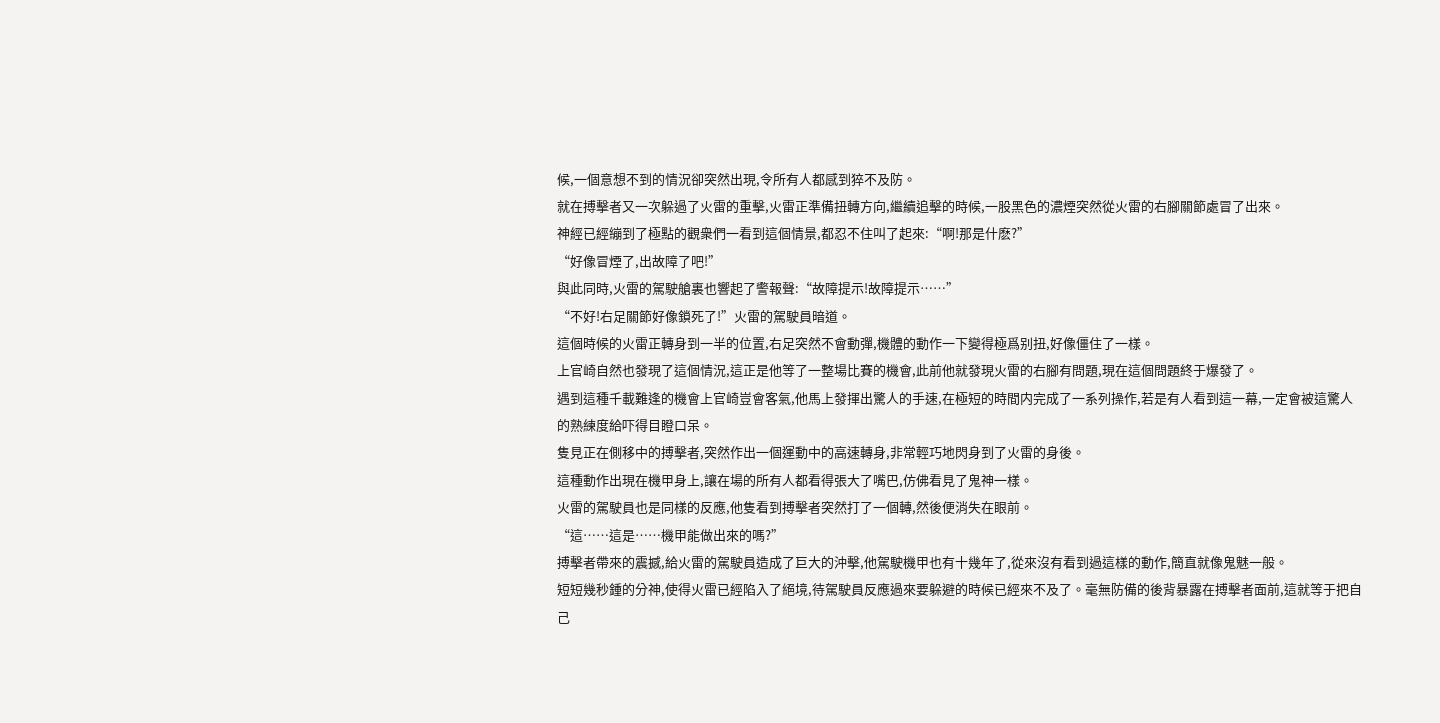候,一個意想不到的情況卻突然出現,令所有人都感到猝不及防。
就在搏擊者又一次躲過了火雷的重擊,火雷正準備扭轉方向,繼續追擊的時候,一股黑色的濃煙突然從火雷的右腳關節處冒了出來。
神經已經繃到了極點的觀衆們一看到這個情景,都忍不住叫了起來:“啊!那是什麽?”
“好像冒煙了,出故障了吧!”
與此同時,火雷的駕駛艙裏也響起了警報聲:“故障提示!故障提示……”
“不好!右足關節好像鎖死了!”火雷的駕駛員暗道。
這個時候的火雷正轉身到一半的位置,右足突然不會動彈,機體的動作一下變得極爲别扭,好像僵住了一樣。
上官崎自然也發現了這個情況,這正是他等了一整場比賽的機會,此前他就發現火雷的右腳有問題,現在這個問題終于爆發了。
遇到這種千載難逢的機會上官崎豈會客氣,他馬上發揮出驚人的手速,在極短的時間内完成了一系列操作,若是有人看到這一幕,一定會被這驚人的熟練度給吓得目瞪口呆。
隻見正在側移中的搏擊者,突然作出一個運動中的高速轉身,非常輕巧地閃身到了火雷的身後。
這種動作出現在機甲身上,讓在場的所有人都看得張大了嘴巴,仿佛看見了鬼神一樣。
火雷的駕駛員也是同樣的反應,他隻看到搏擊者突然打了一個轉,然後便消失在眼前。
“這……這是……機甲能做出來的嗎?”
搏擊者帶來的震撼,給火雷的駕駛員造成了巨大的沖擊,他駕駛機甲也有十幾年了,從來沒有看到過這樣的動作,簡直就像鬼魅一般。
短短幾秒鍾的分神,使得火雷已經陷入了絕境,待駕駛員反應過來要躲避的時候已經來不及了。毫無防備的後背暴露在搏擊者面前,這就等于把自己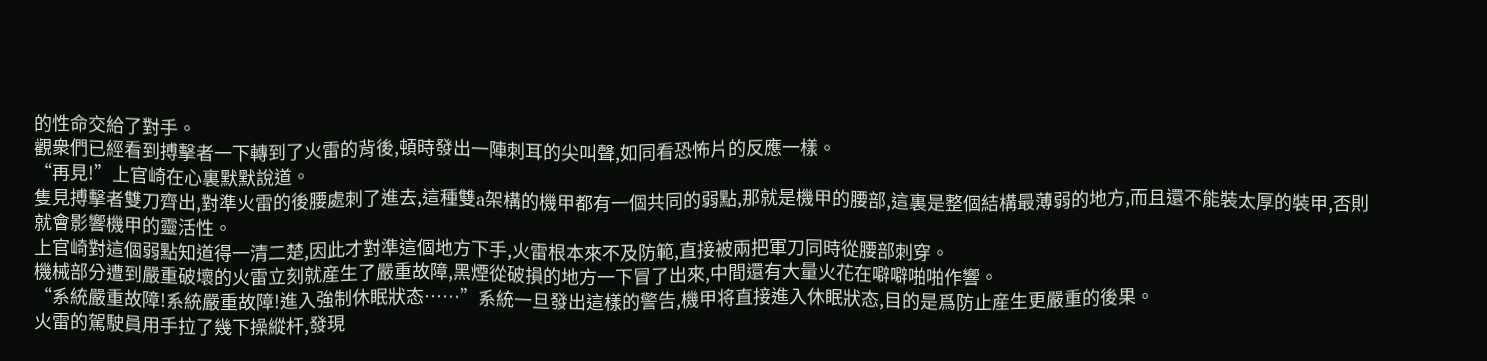的性命交給了對手。
觀衆們已經看到搏擊者一下轉到了火雷的背後,頓時發出一陣刺耳的尖叫聲,如同看恐怖片的反應一樣。
“再見!”上官崎在心裏默默說道。
隻見搏擊者雙刀齊出,對準火雷的後腰處刺了進去,這種雙a架構的機甲都有一個共同的弱點,那就是機甲的腰部,這裏是整個結構最薄弱的地方,而且還不能裝太厚的裝甲,否則就會影響機甲的靈活性。
上官崎對這個弱點知道得一清二楚,因此才對準這個地方下手,火雷根本來不及防範,直接被兩把軍刀同時從腰部刺穿。
機械部分遭到嚴重破壞的火雷立刻就産生了嚴重故障,黑煙從破損的地方一下冒了出來,中間還有大量火花在噼噼啪啪作響。
“系統嚴重故障!系統嚴重故障!進入強制休眠狀态……”系統一旦發出這樣的警告,機甲将直接進入休眠狀态,目的是爲防止産生更嚴重的後果。
火雷的駕駛員用手拉了幾下操縱杆,發現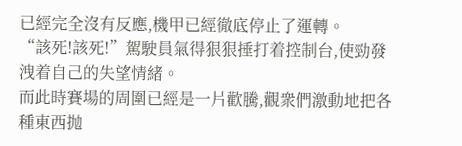已經完全沒有反應,機甲已經徹底停止了運轉。
“該死!該死!”駕駛員氣得狠狠捶打着控制台,使勁發洩着自己的失望情緒。
而此時賽場的周圍已經是一片歡騰,觀衆們激動地把各種東西抛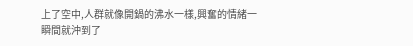上了空中,人群就像開鍋的沸水一樣,興奮的情緒一瞬間就沖到了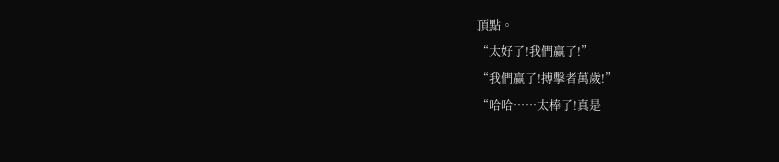頂點。
“太好了!我們赢了!”
“我們赢了!搏擊者萬歲!”
“哈哈……太棒了!真是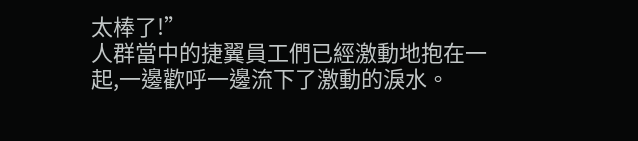太棒了!”
人群當中的捷翼員工們已經激動地抱在一起,一邊歡呼一邊流下了激動的淚水。